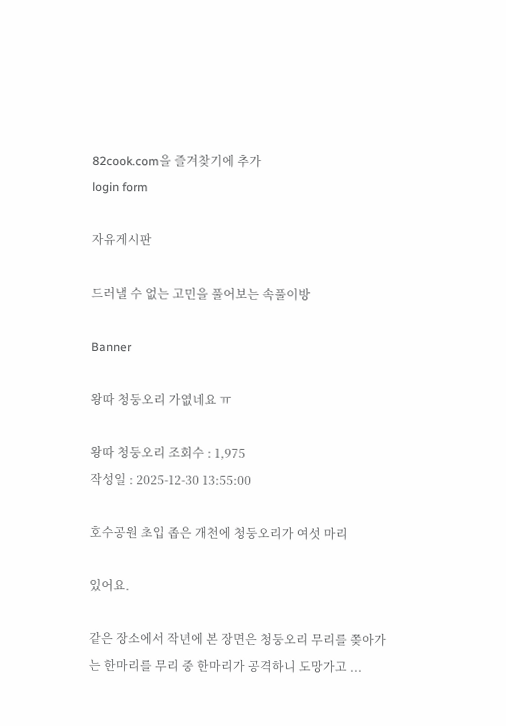82cook.com을 즐겨찾기에 추가
login form

자유게시판

드러낼 수 없는 고민을 풀어보는 속풀이방

Banner

왕따 청둥오리 가엾네요 ㅠ

왕따 청둥오리 조회수 : 1,975
작성일 : 2025-12-30 13:55:00

호수공원 초입 좁은 개천에 청둥오리가 여섯 마리

있어요.

같은 장소에서 작년에 본 장면은 청둥오리 무리를 쫒아가는 한마리를 무리 중 한마리가 공격하니 도망가고 ...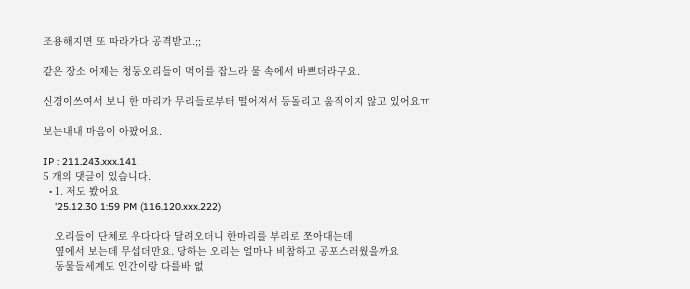조용해지면 또 따라가다 공격받고.;;

같은 장소 어제는 청둥오리들이 먹이를 잡느라 물 속에서 바쁘더라구요.

신경이쓰여서 보니 한 마리가 무리들로부터 떨어져서 등돌리고 움직이지 않고 있어요ㅠ

보는내내 마음이 아팠어요.

IP : 211.243.xxx.141
5 개의 댓글이 있습니다.
  • 1. 저도 봤어요
    '25.12.30 1:59 PM (116.120.xxx.222)

    오리들이 단체로 우다다다 달려오더니 한마리를 부리로 쪼아대는데
    옆에서 보는데 무섭더만요. 당하는 오리는 얼마나 비참하고 공포스러웠을까요
    동물들세계도 인간이랑 다를바 없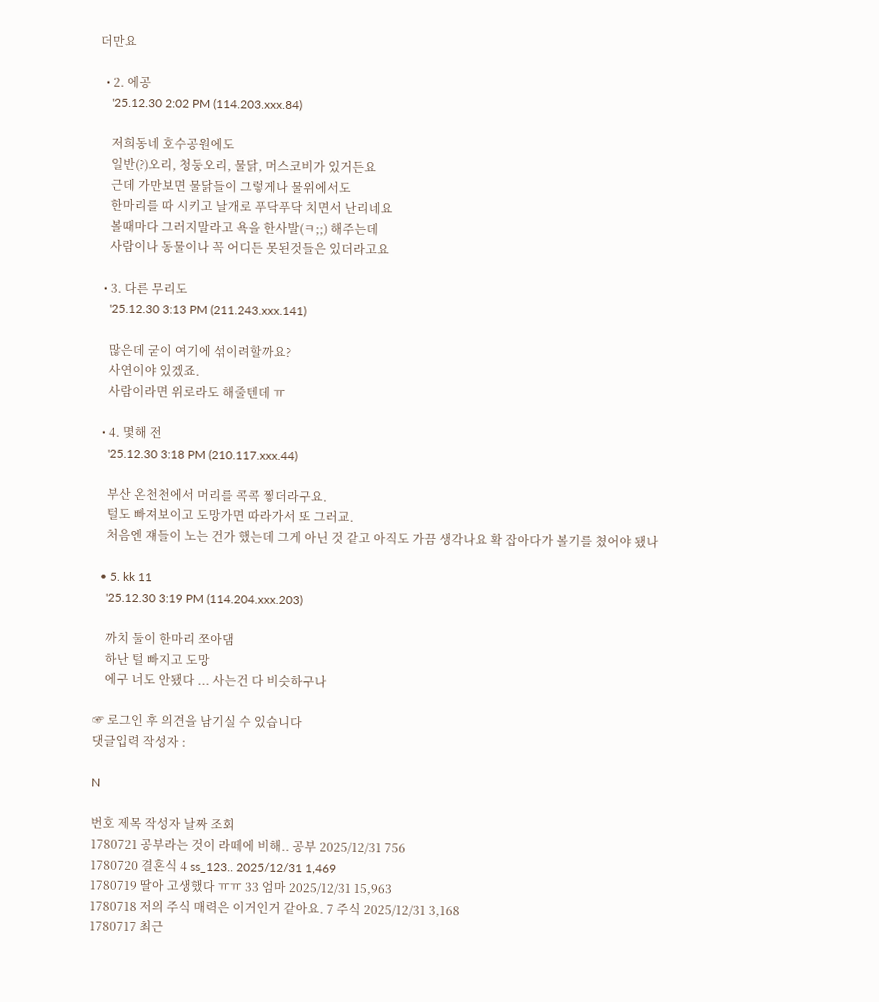더만요

  • 2. 에공
    '25.12.30 2:02 PM (114.203.xxx.84)

    저희동네 호수공원에도
    일반(?)오리, 청둥오리, 물닭, 머스코비가 있거든요
    근데 가만보면 물닭들이 그렇게나 물위에서도
    한마리를 따 시키고 날개로 푸닥푸닥 치면서 난리네요
    볼때마다 그러지말라고 욕을 한사발(ㅋ;;) 해주는데
    사람이나 동물이나 꼭 어디든 못된것들은 있더라고요

  • 3. 다른 무리도
    '25.12.30 3:13 PM (211.243.xxx.141)

    많은데 굳이 여기에 섞이려할까요?
    사연이야 있겠죠.
    사람이라면 위로라도 해줄텐데 ㅠ

  • 4. 몇해 전
    '25.12.30 3:18 PM (210.117.xxx.44)

    부산 온천천에서 머리를 콕콕 찧더라구요.
    털도 빠져보이고 도망가면 따라가서 또 그러교.
    처음엔 쟤들이 노는 건가 했는데 그게 아닌 것 같고 아직도 가끔 생각나요 확 잡아다가 볼기를 쳤어야 됐나

  • 5. kk 11
    '25.12.30 3:19 PM (114.204.xxx.203)

    까치 둘이 한마리 쪼아댐
    하난 털 빠지고 도망
    에구 너도 안됐다 ... 사는건 다 비슷하구나

☞ 로그인 후 의견을 남기실 수 있습니다
댓글입력 작성자 :

N

번호 제목 작성자 날짜 조회
1780721 공부라는 것이 라떼에 비해.. 공부 2025/12/31 756
1780720 결혼식 4 ss_123.. 2025/12/31 1,469
1780719 딸아 고생했다 ㅠㅠ 33 엄마 2025/12/31 15,963
1780718 저의 주식 매력은 이거인거 같아요. 7 주식 2025/12/31 3,168
1780717 최근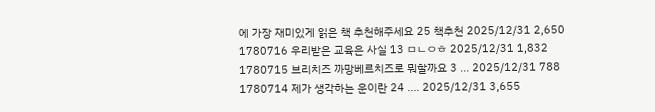에 가장 재미있게 읽은 책 추천해주세요 25 책추천 2025/12/31 2,650
1780716 우리받은 교육은 사실 13 ㅁㄴㅇㅎ 2025/12/31 1,832
1780715 브리치즈 까망베르치즈로 뭐할까요 3 ... 2025/12/31 788
1780714 제가 생각하는 운이란 24 .... 2025/12/31 3,655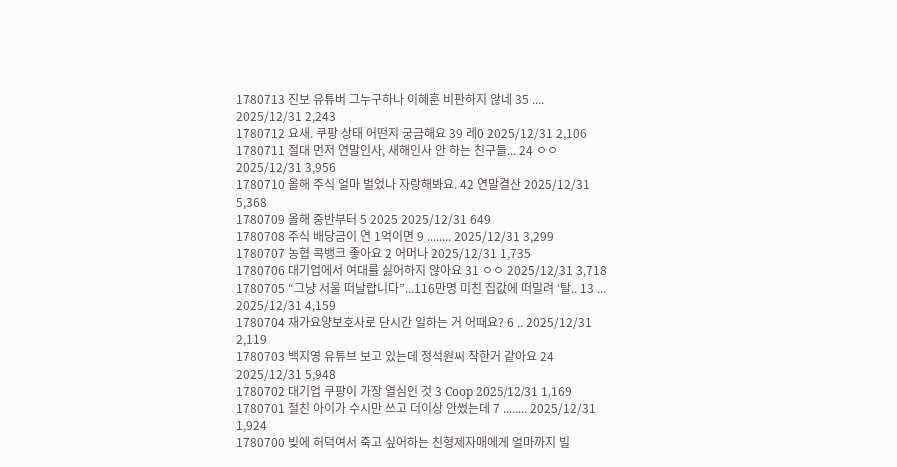1780713 진보 유튜버 그누구하나 이혜훈 비판하지 않네 35 .... 2025/12/31 2,243
1780712 요새. 쿠팡 상태 어떤지 궁금해요 39 레0 2025/12/31 2,106
1780711 절대 먼저 연말인사, 새해인사 안 하는 친구들... 24 ㅇㅇ 2025/12/31 3,956
1780710 올해 주식 얼마 벌었나 자랑해봐요. 42 연말결산 2025/12/31 5,368
1780709 올해 중반부터 5 2025 2025/12/31 649
1780708 주식 배당금이 연 1억이면 9 ........ 2025/12/31 3,299
1780707 농협 콕뱅크 좋아요 2 어머나 2025/12/31 1,735
1780706 대기업에서 여대를 싫어하지 않아요 31 ㅇㅇ 2025/12/31 3,718
1780705 “그냥 서울 떠날랍니다”...116만명 미친 집값에 떠밀려 ‘탈.. 13 ... 2025/12/31 4,159
1780704 재가요양보호사로 단시간 일하는 거 어때요? 6 .. 2025/12/31 2,119
1780703 백지영 유튜브 보고 있는데 정석원씨 착한거 같아요 24 2025/12/31 5,948
1780702 대기업 쿠팡이 가장 열심인 것 3 Coop 2025/12/31 1,169
1780701 절친 아이가 수시만 쓰고 더이상 안썼는데 7 ........ 2025/12/31 1,924
1780700 빚에 허덕여서 죽고 싶어하는 친형제자매에게 얼마까지 빌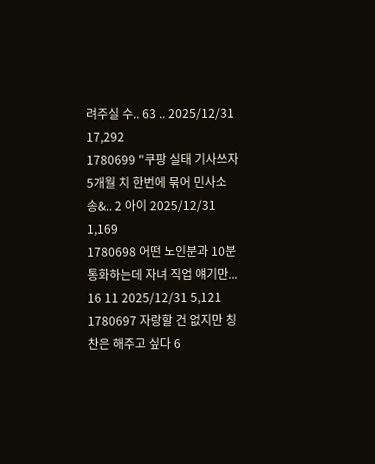려주실 수.. 63 .. 2025/12/31 17,292
1780699 "쿠팡 실태 기사쓰자 5개월 치 한번에 묶어 민사소송&.. 2 아이 2025/12/31 1,169
1780698 어떤 노인분과 10분 통화하는데 자녀 직업 얘기만... 16 11 2025/12/31 5,121
1780697 자랑할 건 없지만 칭찬은 해주고 싶다 6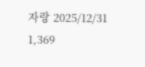자랑 2025/12/31 1,369